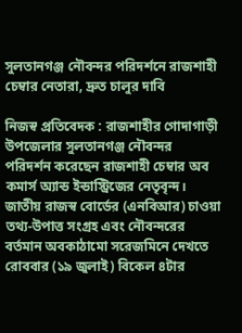সুলতানগঞ্জ নৌবন্দর পরিদর্শনে রাজশাহী চেম্বার নেতারা, দ্রুত চালুর দাবি

নিজস্ব প্রতিবেদক : রাজশাহীর গোদাগাড়ী উপজেলার সুলতানগঞ্জ নৌবন্দর পরিদর্শন করেছেন রাজশাহী চেম্বার অব কমার্স অ্যান্ড ইন্ডাস্ট্রিজের নেতৃবৃন্দ। জাতীয় রাজস্ব বোর্ডের (এনবিআর) চাওয়া তথ্য-উপাত্ত সংগ্রহ এবং নৌবন্দরের বর্তমান অবকাঠামো সরেজমিনে দেখতে রোববার (১৯ জুলাই) বিকেল ৪টার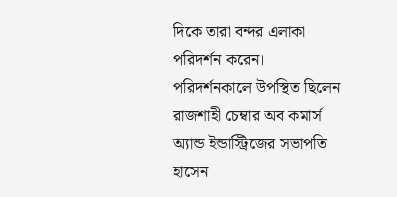দিকে তারা বন্দর এলাকা পরিদর্শন করেন।
পরিদর্শনকালে উপস্থিত ছিলেন রাজশাহী চেম্বার অব কমার্স অ্যান্ড ইন্ডাস্ট্রিজের সভাপতি হাসেন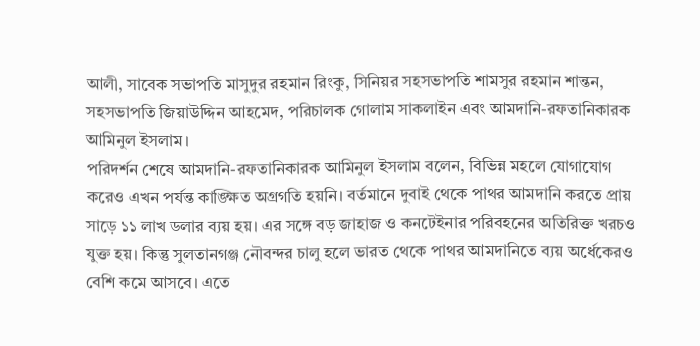আলী, সাবেক সভাপতি মাসুদুর রহমান রিংকু, সিনিয়র সহসভাপতি শামসুর রহমান শান্তন, সহসভাপতি জিয়াউদ্দিন আহমেদ, পরিচালক গোলাম সাকলাইন এবং আমদানি-রফতানিকারক আমিনুল ইসলাম।
পরিদর্শন শেষে আমদানি-রফতানিকারক আমিনুল ইসলাম বলেন, বিভিন্ন মহলে যোগাযোগ করেও এখন পর্যন্ত কাঙ্ক্ষিত অগ্রগতি হয়নি। বর্তমানে দুবাই থেকে পাথর আমদানি করতে প্রায় সাড়ে ১১ লাখ ডলার ব্যয় হয়। এর সঙ্গে বড় জাহাজ ও কনটেইনার পরিবহনের অতিরিক্ত খরচও যুক্ত হয়। কিন্তু সুলতানগঞ্জ নৌবন্দর চালু হলে ভারত থেকে পাথর আমদানিতে ব্যয় অর্ধেকেরও বেশি কমে আসবে। এতে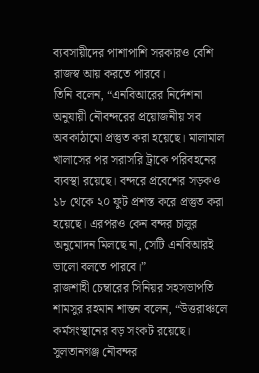ব্যবসায়ীদের পাশাপাশি সরকারও বেশি রাজস্ব আয় করতে পারবে।
তিনি বলেন, “এনবিআরের নির্দেশনা অনুযায়ী নৌবন্দরের প্রয়োজনীয় সব অবকাঠামো প্রস্তুত করা হয়েছে। মালামাল খালাসের পর সরাসরি ট্রাকে পরিবহনের ব্যবস্থা রয়েছে। বন্দরে প্রবেশের সড়কও ১৮ থেকে ২০ ফুট প্রশস্ত করে প্রস্তুত করা হয়েছে। এরপরও কেন বন্দর চালুর অনুমোদন মিলছে না, সেটি এনবিআরই ভালো বলতে পারবে।”
রাজশাহী চেম্বারের সিনিয়র সহসভাপতি শামসুর রহমান শান্তন বলেন, “উত্তরাঞ্চলে কর্মসংস্থানের বড় সংকট রয়েছে। সুলতানগঞ্জ নৌবন্দর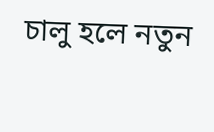চালু হলে নতুন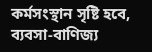কর্মসংস্থান সৃষ্টি হবে, ব্যবসা-বাণিজ্য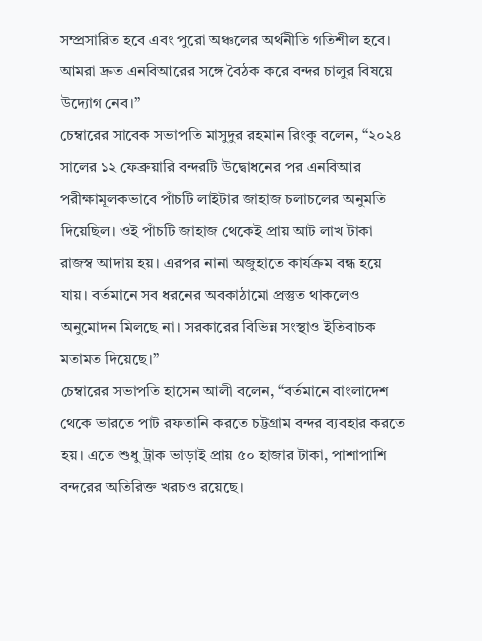সম্প্রসারিত হবে এবং পুরো অঞ্চলের অর্থনীতি গতিশীল হবে। আমরা দ্রুত এনবিআরের সঙ্গে বৈঠক করে বন্দর চালুর বিষয়ে উদ্যোগ নেব।”
চেম্বারের সাবেক সভাপতি মাসুদুর রহমান রিংকু বলেন, “২০২৪ সালের ১২ ফেব্রুয়ারি বন্দরটি উদ্বোধনের পর এনবিআর পরীক্ষামূলকভাবে পাঁচটি লাইটার জাহাজ চলাচলের অনুমতি দিয়েছিল। ওই পাঁচটি জাহাজ থেকেই প্রায় আট লাখ টাকা রাজস্ব আদায় হয়। এরপর নানা অজুহাতে কার্যক্রম বন্ধ হয়ে যায়। বর্তমানে সব ধরনের অবকাঠামো প্রস্তুত থাকলেও অনুমোদন মিলছে না। সরকারের বিভিন্ন সংস্থাও ইতিবাচক মতামত দিয়েছে।”
চেম্বারের সভাপতি হাসেন আলী বলেন, “বর্তমানে বাংলাদেশ থেকে ভারতে পাট রফতানি করতে চট্টগ্রাম বন্দর ব্যবহার করতে হয়। এতে শুধু ট্রাক ভাড়াই প্রায় ৫০ হাজার টাকা, পাশাপাশি বন্দরের অতিরিক্ত খরচও রয়েছে।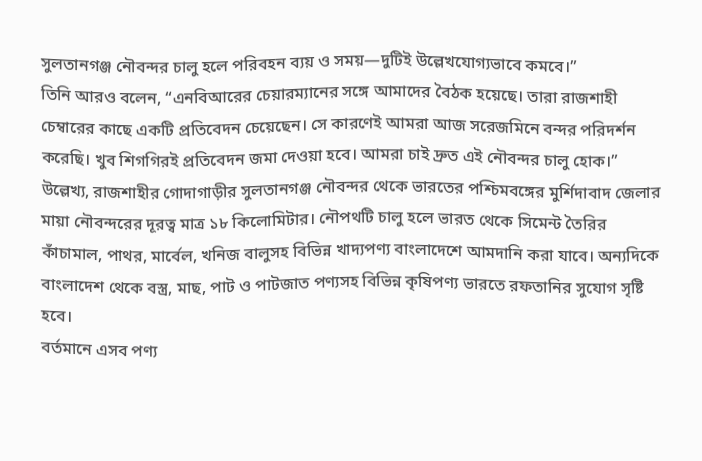সুলতানগঞ্জ নৌবন্দর চালু হলে পরিবহন ব্যয় ও সময়—দুটিই উল্লেখযোগ্যভাবে কমবে।”
তিনি আরও বলেন, “এনবিআরের চেয়ারম্যানের সঙ্গে আমাদের বৈঠক হয়েছে। তারা রাজশাহী চেম্বারের কাছে একটি প্রতিবেদন চেয়েছেন। সে কারণেই আমরা আজ সরেজমিনে বন্দর পরিদর্শন করেছি। খুব শিগগিরই প্রতিবেদন জমা দেওয়া হবে। আমরা চাই দ্রুত এই নৌবন্দর চালু হোক।”
উল্লেখ্য, রাজশাহীর গোদাগাড়ীর সুলতানগঞ্জ নৌবন্দর থেকে ভারতের পশ্চিমবঙ্গের মুর্শিদাবাদ জেলার মায়া নৌবন্দরের দূরত্ব মাত্র ১৮ কিলোমিটার। নৌপথটি চালু হলে ভারত থেকে সিমেন্ট তৈরির কাঁচামাল, পাথর, মার্বেল, খনিজ বালুসহ বিভিন্ন খাদ্যপণ্য বাংলাদেশে আমদানি করা যাবে। অন্যদিকে বাংলাদেশ থেকে বস্ত্র, মাছ, পাট ও পাটজাত পণ্যসহ বিভিন্ন কৃষিপণ্য ভারতে রফতানির সুযোগ সৃষ্টি হবে।
বর্তমানে এসব পণ্য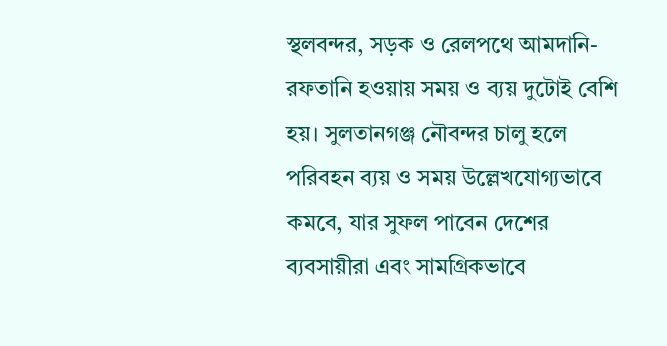স্থলবন্দর, সড়ক ও রেলপথে আমদানি-রফতানি হওয়ায় সময় ও ব্যয় দুটোই বেশি হয়। সুলতানগঞ্জ নৌবন্দর চালু হলে পরিবহন ব্যয় ও সময় উল্লেখযোগ্যভাবে কমবে, যার সুফল পাবেন দেশের ব্যবসায়ীরা এবং সামগ্রিকভাবে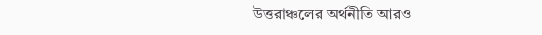উত্তরাঞ্চলের অর্থনীতি আরও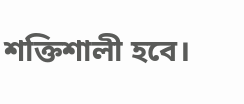শক্তিশালী হবে।